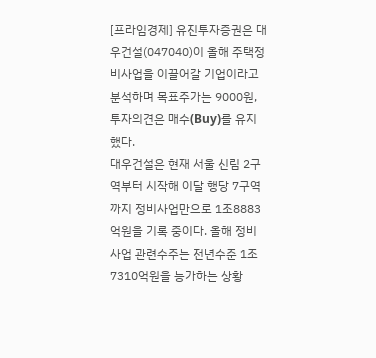[프라임경제] 유진투자증권은 대우건설(047040)이 올해 주택정비사업을 이끌어갈 기업이라고 분석하며 목표주가는 9000원, 투자의견은 매수(Buy)를 유지했다.
대우건설은 현재 서울 신림 2구역부터 시작해 이달 행당 7구역까지 정비사업만으로 1조8883억원을 기록 중이다. 올해 정비사업 관련수주는 전년수준 1조7310억원을 능가하는 상황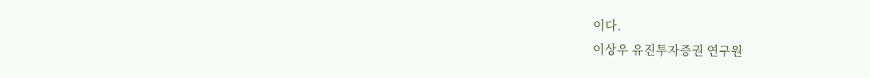이다.
이상우 유진투자증권 연구원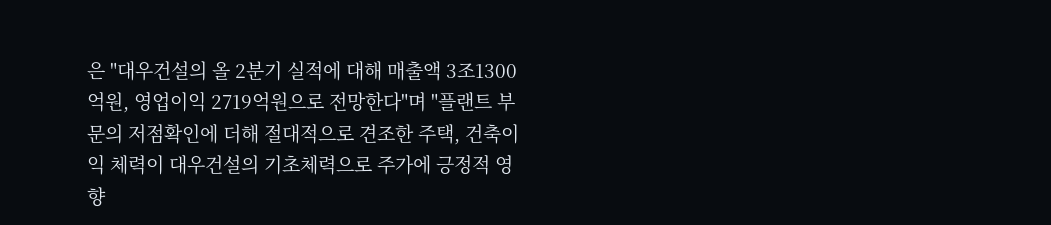은 "대우건설의 올 2분기 실적에 대해 매출액 3조1300억원, 영업이익 2719억원으로 전망한다"며 "플랜트 부문의 저점확인에 더해 절대적으로 견조한 주택, 건축이익 체력이 대우건설의 기초체력으로 주가에 긍정적 영향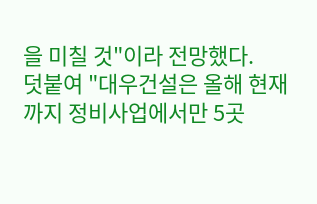을 미칠 것"이라 전망했다.
덧붙여 "대우건설은 올해 현재까지 정비사업에서만 5곳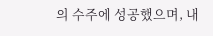의 수주에 성공했으며, 내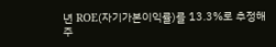년 ROE(자기가본이익률)를 13.3%로 추정해 주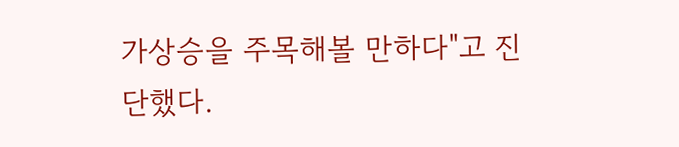가상승을 주목해볼 만하다"고 진단했다.